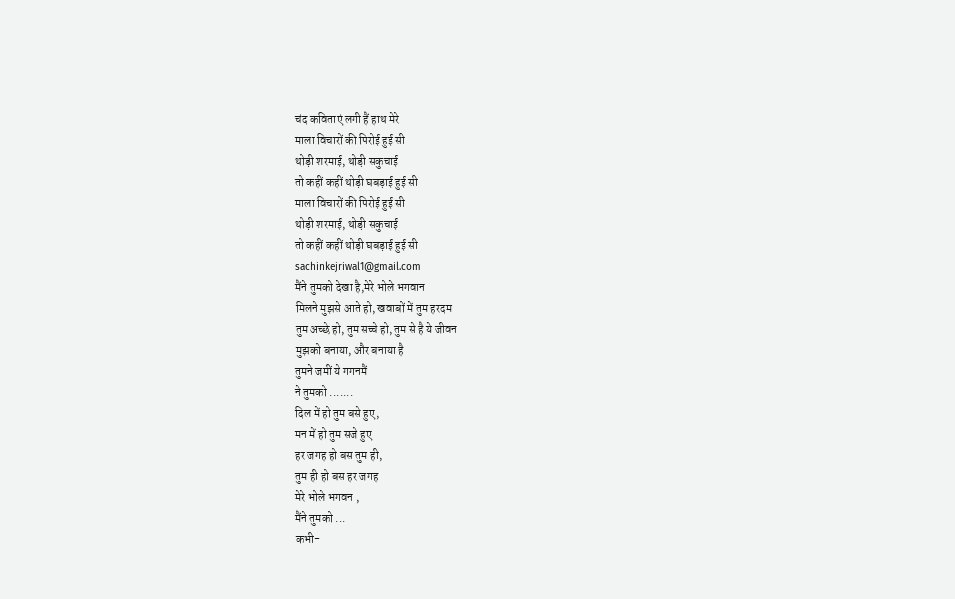चंद कविताएं लगी हैं हाथ मेरे
माला विचारों की पिरोई हुई सी
थोड़ी शरमाई, थोड़ी सकुचाई
तो कहीं कहीं थोड़ी घबड़ाई हुई सी
माला विचारों की पिरोई हुई सी
थोड़ी शरमाई, थोड़ी सकुचाई
तो कहीं कहीं थोड़ी घबड़ाई हुई सी
sachinkejriwal1@gmail.com
मैंने तुमको देखा है,मेरे भोले भगवान
मिलने मुझसे आते हो, खवाबों में तुम हरदम
तुम अच्छे हो, तुम सच्चे हो, तुम से है ये जीवन
मुझको बनाया, और बनाया है
तुमने जमीं ये गगनमैं
ने तुमको .......
दिल में हो तुम बसे हुए,
मन में हो तुम सजे हुए
हर जगह हो बस तुम ही,
तुम ही हो बस हर जगह
मेरे भोले भगवन ,
मैंने तुमको ...
कभी-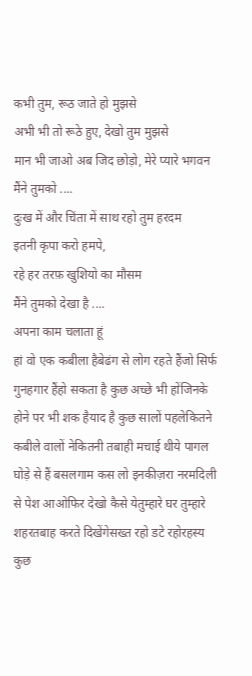कभी तुम, रूठ जाते हो मुझसे
अभी भी तो रूठे हुए, देखो तुम मुझसे
मान भी जाओ अब जिद छोड़ो, मेरे प्यारे भगवन
मैंने तुमको ....
दुःख में और चिंता में साथ रहो तुम हरदम
इतनी कृपा करो हमपे,
रहे हर तरफ़ खुशियो का मौसम
मैंने तुमको देखा है ....
अपना काम चलाता हूं
हां वो एक कबीला हैबेढंग से लोग रहते हैंजो सिर्फ गुनहगार हैंहो सकता है कुछ अच्छे भी होंजिनके होने पर भी शक हैयाद है कुछ सालों पहलेकितने कबीले वालों नेकितनी तबाही मचाई थीये पागल घोड़े से हैं बसलगाम कस लो इनकीज़रा नरमदिली से पेश आओफिर देखो कैसे येतुम्हारे घर तुम्हारे शहरतबाह करते दिखेंगेसख्त रहो डटे रहोरहस्य कुछ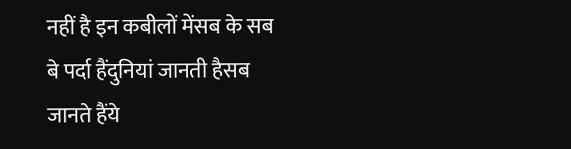नहीं है इन कबीलों मेंसब के सब बे पर्दा हैंदुनियां जानती हैसब जानते हैंये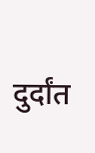दुर्दांत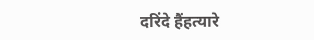दरिंदे हैंहत्यारे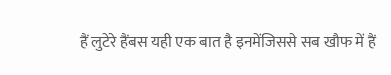हैं लुटेरे हैंबस यही एक बात है इनमेंजिससे सब खौफ में हैं